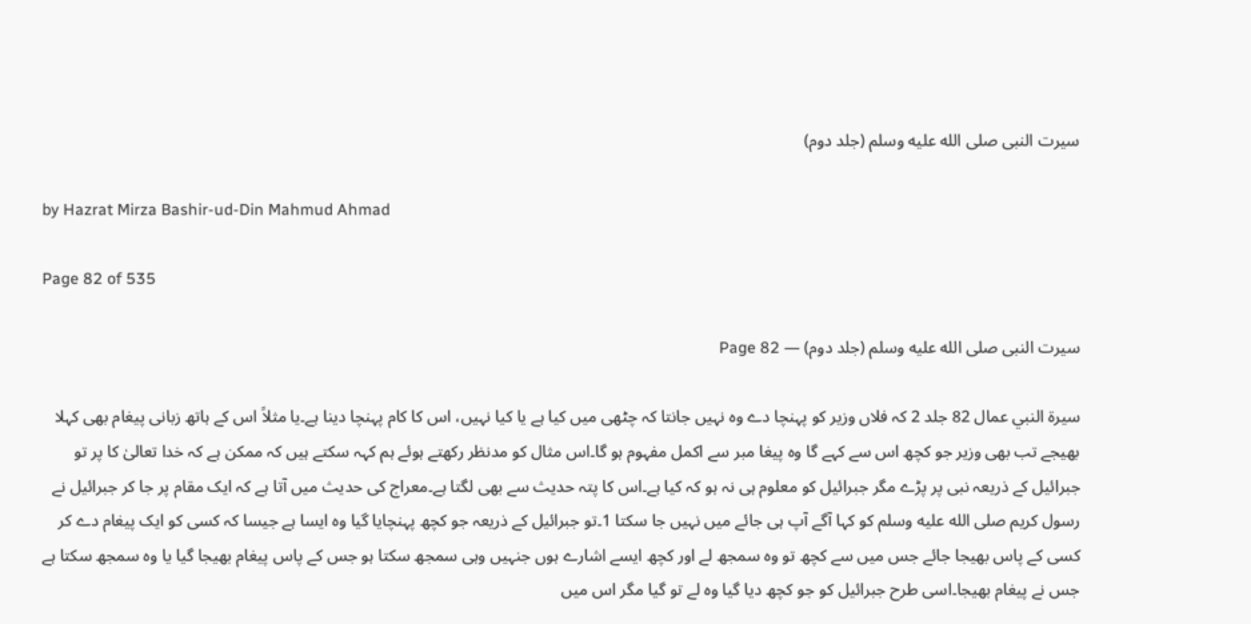سیرت النبی صلى الله عليه وسلم (جلد دوم)

by Hazrat Mirza Bashir-ud-Din Mahmud Ahmad

Page 82 of 535

سیرت النبی صلى الله عليه وسلم (جلد دوم) — Page 82

سيرة النبي عمال 82 جلد 2 کہ فلاں وزیر کو پہنچا دے وہ نہیں جانتا کہ چٹھی میں کیا ہے یا کیا نہیں، اس کا کام پہنچا دینا ہے۔یا مثلاً اس کے ہاتھ زبانی پیغام بھی کہلا بھیجے تب بھی وزیر جو کچھ اس سے کہے گا وہ پیغا مبر سے اکمل مفہوم ہو گا۔اس مثال کو مدنظر رکھتے ہوئے ہم کہہ سکتے ہیں کہ ممکن ہے کہ خدا تعالیٰ کا پر تو جبرائیل کے ذریعہ نبی پر پڑے مگر جبرائیل کو معلوم ہی نہ ہو کہ کیا ہے۔اس کا پتہ حدیث سے بھی لگتا ہے۔معراج کی حدیث میں آتا ہے کہ ایک مقام پر جا کر جبرائیل نے رسول کریم صلى الله عليه وسلم کو کہا آگے آپ ہی جائے میں نہیں جا سکتا 1۔تو جبرائیل کے ذریعہ جو کچھ پہنچایا گیا وہ ایسا ہے جیسا کہ کسی کو ایک پیغام دے کر کسی کے پاس بھیجا جائے جس میں سے کچھ تو وہ سمجھ لے اور کچھ ایسے اشارے ہوں جنہیں وہی سمجھ سکتا ہو جس کے پاس پیغام بھیجا گیا یا وہ سمجھ سکتا ہے جس نے پیغام بھیجا۔اسی طرح جبرائیل کو جو کچھ دیا گیا وہ لے تو گیا مگر اس میں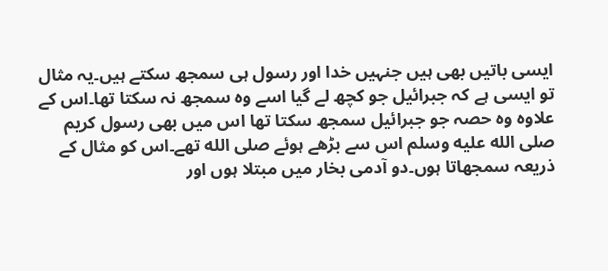ایسی باتیں بھی ہیں جنہیں خدا اور رسول ہی سمجھ سکتے ہیں۔یہ مثال تو ایسی ہے کہ جبرائیل جو کچھ لے گیا اسے وہ سمجھ نہ سکتا تھا۔اس کے علاوہ وہ حصہ جو جبرائیل سمجھ سکتا تھا اس میں بھی رسول کریم صلى الله عليه وسلم اس سے بڑھے ہوئے صلى الله تھے۔اس کو مثال کے ذریعہ سمجھاتا ہوں۔دو آدمی بخار میں مبتلا ہوں اور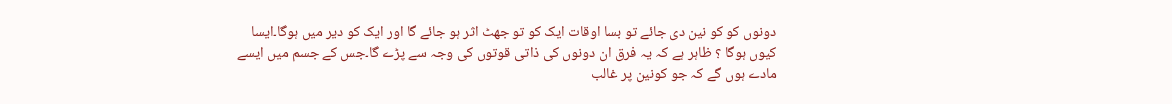دونوں کو کو نین دی جائے تو بسا اوقات ایک کو تو جھٹ اثر ہو جائے گا اور ایک کو دیر میں ہوگا۔ایسا کیوں ہوگا ؟ ظاہر ہے کہ یہ فرق ان دونوں کی ذاتی قوتوں کی وجہ سے پڑے گا۔جس کے جسم میں ایسے مادے ہوں گے کہ جو کونین پر غالب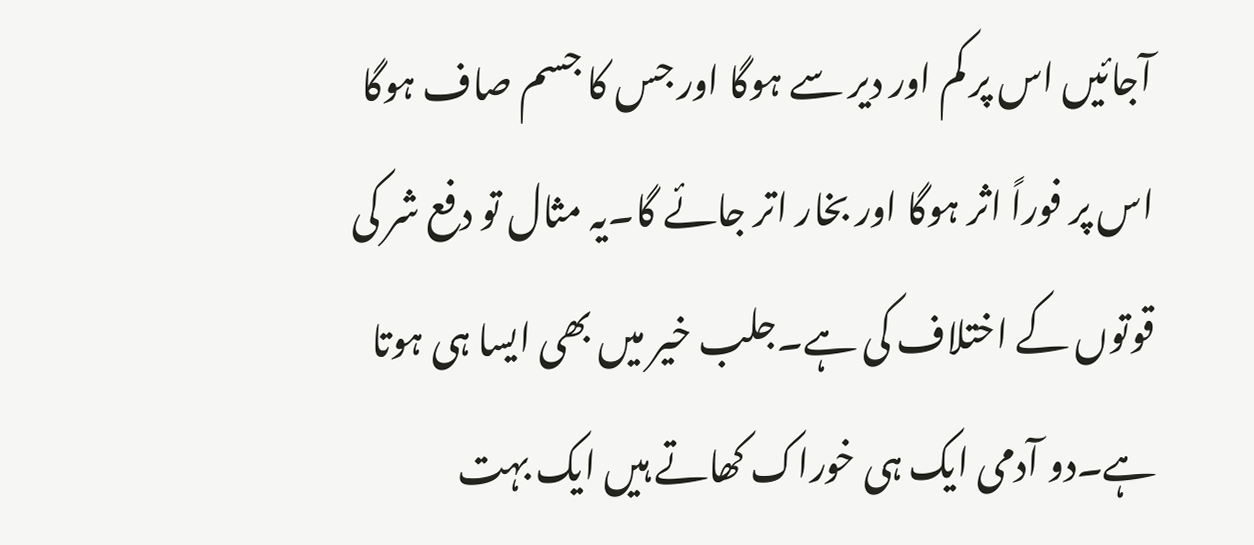آجائیں اس پر کم اور دیر سے ہوگا اور جس کا جسم صاف ہوگا اس پر فوراً اثر ہوگا اور بخار اتر جائے گا۔یہ مثال تو دفع شر کی قوتوں کے اختلاف کی ہے۔جلب خیر میں بھی ایسا ہی ہوتا ہے۔دو آدمی ایک ہی خوراک کھاتے ہیں ایک بہت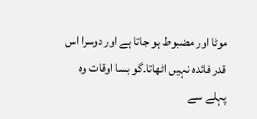موٹا اور مضبوط ہو جاتا ہے اور دوسرا اس قدر فائدہ نہیں اٹھاتا۔گو بسا اوقات وہ پہلے سے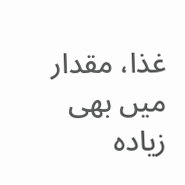غذا، مقدار میں بھی زیادہ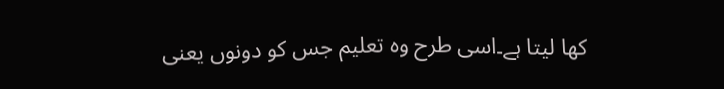کھا لیتا ہے۔اسی طرح وہ تعلیم جس کو دونوں یعنی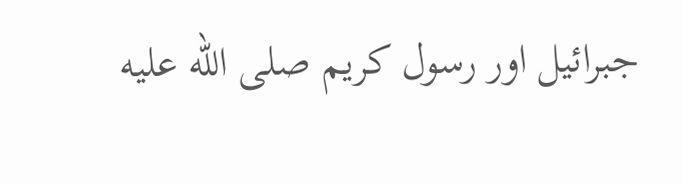جبرائیل اور رسول کریم صلى الله عليه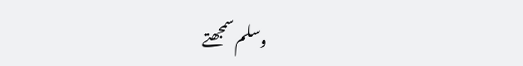وسلم سمجھتے